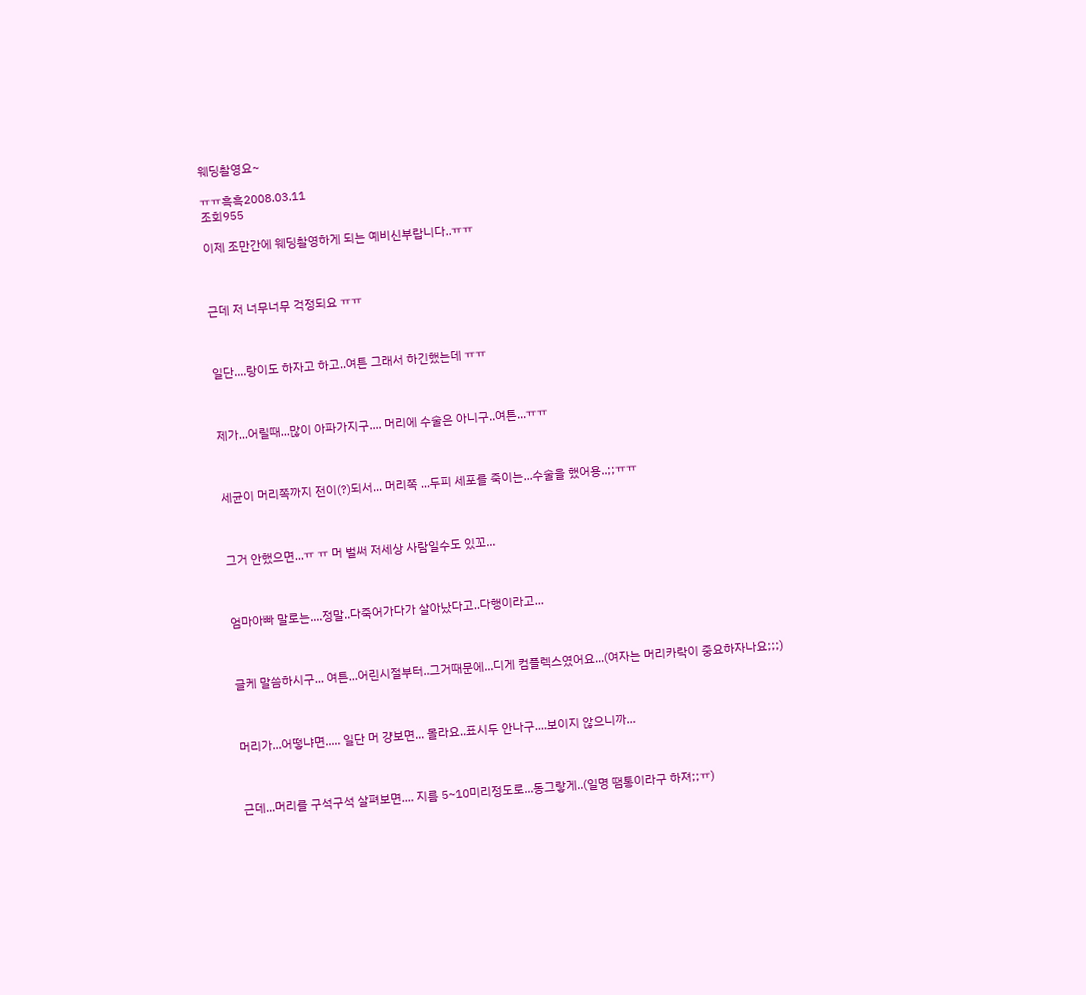웨딩촬영요~

ㅠㅠ흑흑2008.03.11
조회955

이제 조만간에 웨딩촬영하게 되는 예비신부랍니다..ㅠㅠ



근데 저 너무너무 걱정되요 ㅠㅠ



일단....랑이도 하자고 하고..여튼 그래서 하긴했는데 ㅠㅠ



제가...어릴때...많이 아파가지구.... 머리에 수술은 아니구..여튼...ㅠㅠ



세균이 머리쪽까지 전이(?)되서... 머리쪽 ...두피 세포를 죽이는...수술을 했어용..;;ㅠㅠ



그거 안했으면...ㅠ ㅠ 머 벌써 저세상 사람일수도 있꼬...



엄마아빠 말로는....정말..다죽어가다가 살아났다고..다행이라고...



글케 말씀하시구... 여튼...어린시절부터..그거때문에...디게 컴플렉스였어요...(여자는 머리카락이 중요하자나요;;;)



머리가...어떻냐면..... 일단 머 걍보면... 몰라요..표시두 안나구....보이지 않으니까...



근데...머리를 구석구석 살펴보면.... 지름 5~10미리정도로...동그랗게..(일명 땜통이라구 하져;;ㅠ)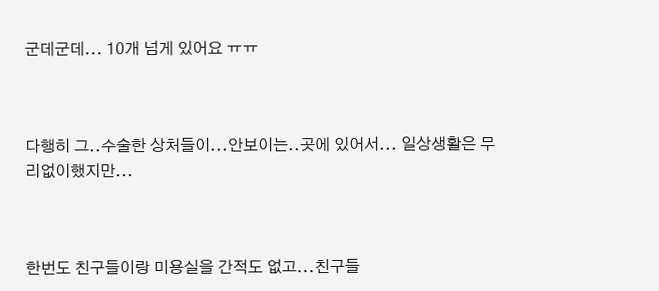군데군데... 10개 넘게 있어요 ㅠㅠ



다행히 그..수술한 상처들이...안보이는..곳에 있어서... 일상생활은 무리없이했지만...



한번도 친구들이랑 미용실을 간적도 없고...친구들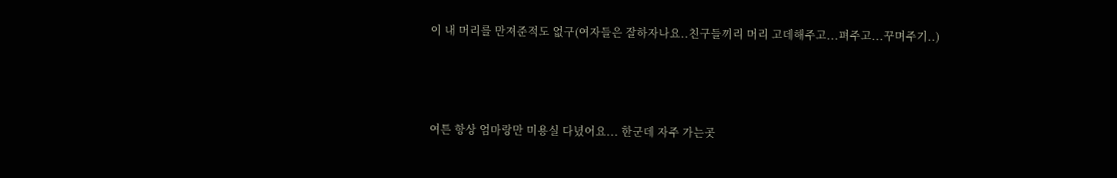이 내 머리를 만져준적도 없구(여자들은 잘하자나요..친구들끼리 머리 고데해주고...펴주고...꾸며주기..)



여튼 항상 엄마랑만 미용실 다녔어요... 한군데 자주 가는곳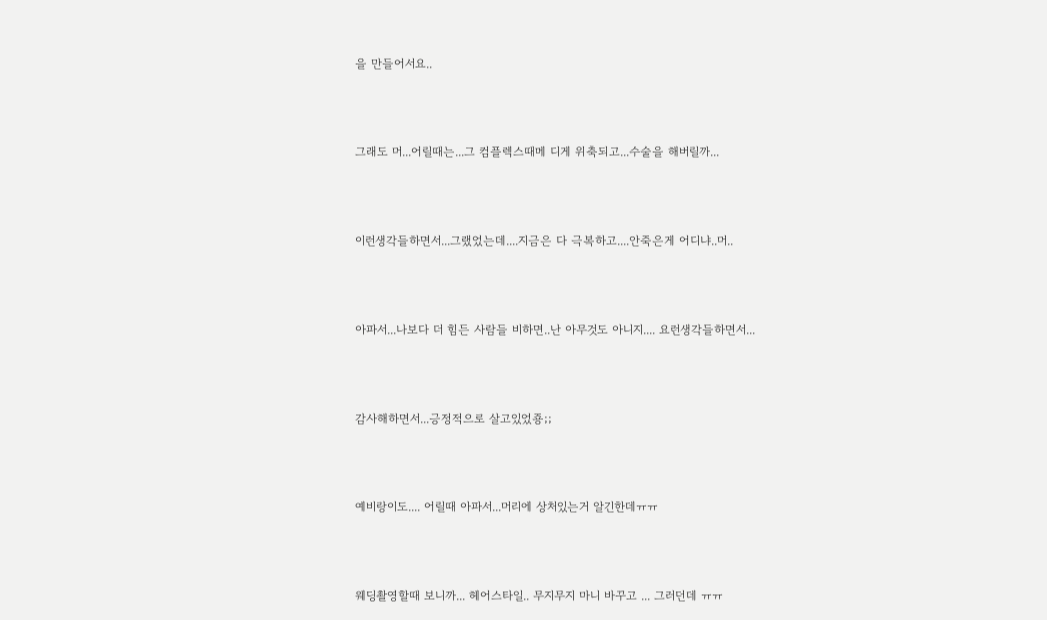을 만들어서요..



그래도 머...어릴때는...그 컴플렉스때메 디게 위축되고...수술을 해버릴까...



이런생각들하면서...그랬었는데....지금은 다 극복하고....안죽은게 어디냐..머..



아파서...나보다 더 힘든 사람들 비하면..난 아무것도 아니지.... 요런생각들하면서...



감사해하면서...긍정적으로 살고있었죵;;



예비랑이도.... 어릴때 아파서...머리에 상처있는거 알긴한데ㅠㅠ



웨딩촬영할때 보니까... 헤어스타일.. 무지무지 마니 바꾸고 ... 그러던데 ㅠㅠ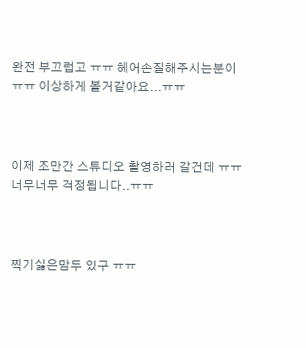완전 부끄럽고 ㅠㅠ 헤어손질해주시는분이 ㅠㅠ 이상하게 볼거같아요...ㅠㅠ



이제 조만간 스튜디오 촬영하러 갈건데 ㅠㅠ 너무너무 걱정됩니다..ㅠㅠ



찍기싫은맘두 있구 ㅠㅠ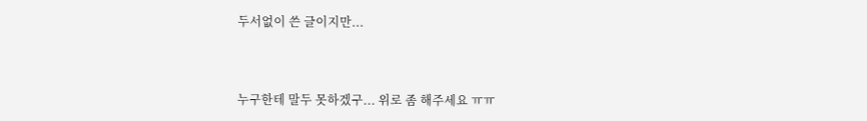두서없이 쓴 글이지만...



누구한테 말두 못하겠구... 위로 좀 해주세요 ㅠㅠ